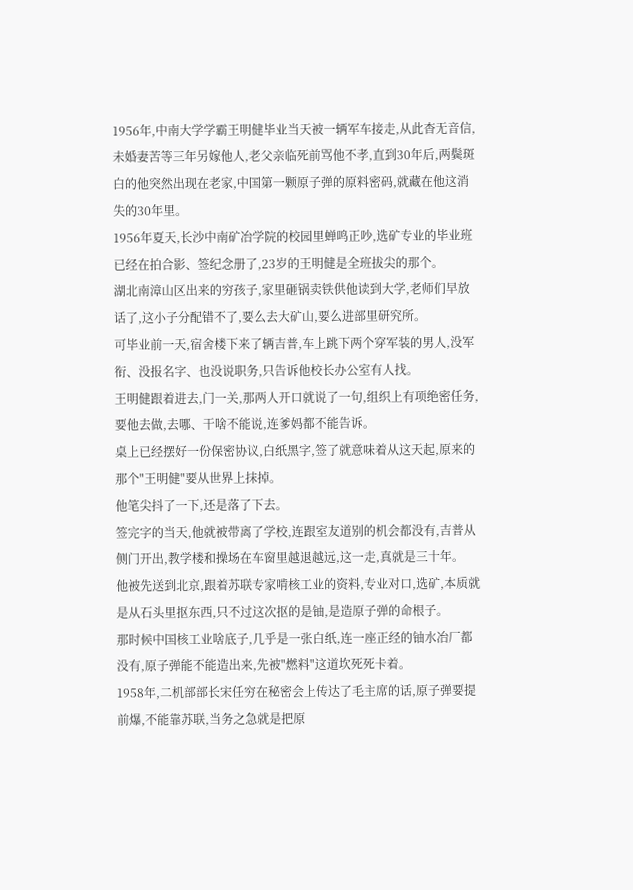1956年,中南大学学霸王明健毕业当天被一辆军车接走,从此杳无音信,未婚妻苦等三年另嫁他人,老父亲临死前骂他不孝,直到30年后,两鬓斑白的他突然出现在老家,中国第一颗原子弹的原料密码,就藏在他这消失的30年里。
1956年夏天,长沙中南矿冶学院的校园里蝉鸣正吵,选矿专业的毕业班已经在拍合影、签纪念册了,23岁的王明健是全班拔尖的那个。
湖北南漳山区出来的穷孩子,家里砸锅卖铁供他读到大学,老师们早放话了,这小子分配错不了,要么去大矿山,要么进部里研究所。
可毕业前一天,宿舍楼下来了辆吉普,车上跳下两个穿军装的男人,没军衔、没报名字、也没说职务,只告诉他校长办公室有人找。
王明健跟着进去,门一关,那两人开口就说了一句,组织上有项绝密任务,要他去做,去哪、干啥不能说,连爹妈都不能告诉。
桌上已经摆好一份保密协议,白纸黑字,签了就意味着从这天起,原来的那个"王明健"要从世界上抹掉。
他笔尖抖了一下,还是落了下去。
签完字的当天,他就被带离了学校,连跟室友道别的机会都没有,吉普从侧门开出,教学楼和操场在车窗里越退越远,这一走,真就是三十年。
他被先送到北京,跟着苏联专家啃核工业的资料,专业对口,选矿,本质就是从石头里抠东西,只不过这次抠的是铀,是造原子弹的命根子。
那时候中国核工业啥底子,几乎是一张白纸,连一座正经的铀水冶厂都没有,原子弹能不能造出来,先被"燃料"这道坎死死卡着。
1958年,二机部部长宋任穷在秘密会上传达了毛主席的话,原子弹要提前爆,不能靠苏联,当务之急就是把原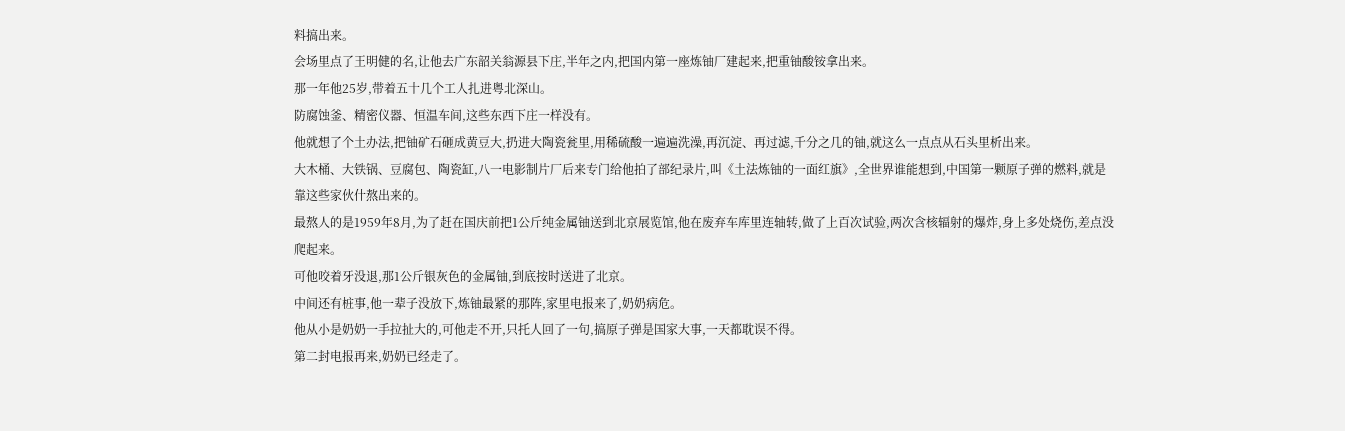料搞出来。
会场里点了王明健的名,让他去广东韶关翁源县下庄,半年之内,把国内第一座炼铀厂建起来,把重铀酸铵拿出来。
那一年他25岁,带着五十几个工人扎进粤北深山。
防腐蚀釜、精密仪器、恒温车间,这些东西下庄一样没有。
他就想了个土办法,把铀矿石砸成黄豆大,扔进大陶瓷瓮里,用稀硫酸一遍遍洗澡,再沉淀、再过滤,千分之几的铀,就这么一点点从石头里析出来。
大木桶、大铁锅、豆腐包、陶瓷缸,八一电影制片厂后来专门给他拍了部纪录片,叫《土法炼铀的一面红旗》,全世界谁能想到,中国第一颗原子弹的燃料,就是靠这些家伙什熬出来的。
最熬人的是1959年8月,为了赶在国庆前把1公斤纯金属铀送到北京展览馆,他在废弃车库里连轴转,做了上百次试验,两次含核辐射的爆炸,身上多处烧伤,差点没爬起来。
可他咬着牙没退,那1公斤银灰色的金属铀,到底按时送进了北京。
中间还有桩事,他一辈子没放下,炼铀最紧的那阵,家里电报来了,奶奶病危。
他从小是奶奶一手拉扯大的,可他走不开,只托人回了一句,搞原子弹是国家大事,一天都耽误不得。
第二封电报再来,奶奶已经走了。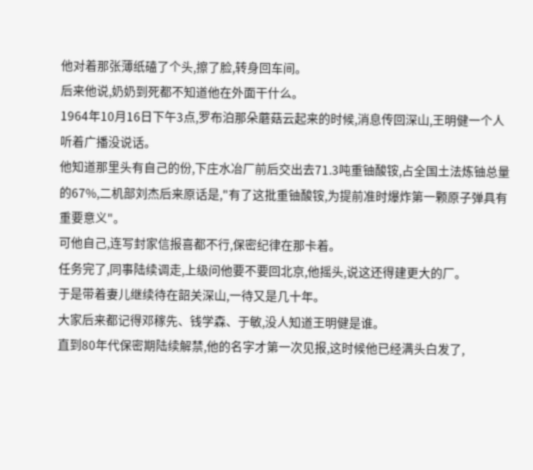他对着那张薄纸磕了个头,擦了脸,转身回车间。
后来他说,奶奶到死都不知道他在外面干什么。
1964年10月16日下午3点,罗布泊那朵蘑菇云起来的时候,消息传回深山,王明健一个人听着广播没说话。
他知道那里头有自己的份,下庄水冶厂前后交出去71.3吨重铀酸铵,占全国土法炼铀总量的67%,二机部刘杰后来原话是,"有了这批重铀酸铵,为提前准时爆炸第一颗原子弹具有重要意义"。
可他自己,连写封家信报喜都不行,保密纪律在那卡着。
任务完了,同事陆续调走,上级问他要不要回北京,他摇头,说这还得建更大的厂。
于是带着妻儿继续待在韶关深山,一待又是几十年。
大家后来都记得邓稼先、钱学森、于敏,没人知道王明健是谁。
直到80年代保密期陆续解禁,他的名字才第一次见报,这时候他已经满头白发了,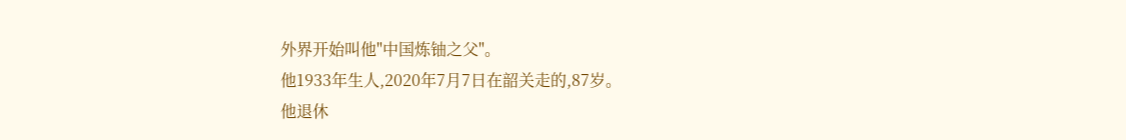外界开始叫他"中国炼铀之父"。
他1933年生人,2020年7月7日在韶关走的,87岁。
他退休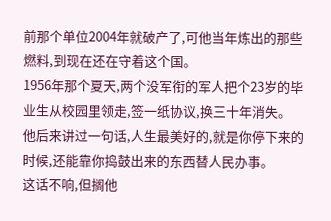前那个单位2004年就破产了,可他当年炼出的那些燃料,到现在还在守着这个国。
1956年那个夏天,两个没军衔的军人把个23岁的毕业生从校园里领走,签一纸协议,换三十年消失。
他后来讲过一句话,人生最美好的,就是你停下来的时候,还能靠你捣鼓出来的东西替人民办事。
这话不响,但搁他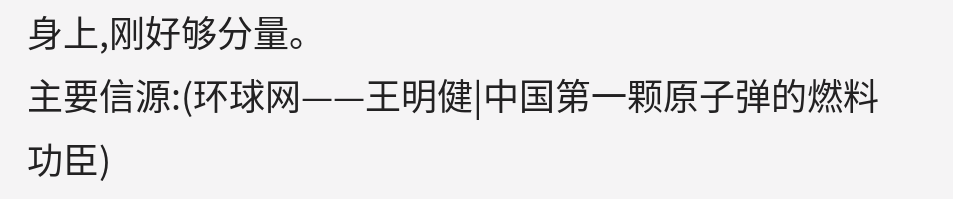身上,刚好够分量。
主要信源:(环球网——王明健|中国第一颗原子弹的燃料功臣)